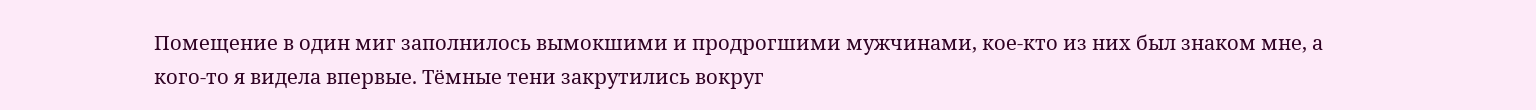Помещение в один миг заполнилось вымокшими и продрогшими мужчинами, кое-кто из них был знаком мне, а кого-то я видела впервые. Тёмные тени закрутились вокруг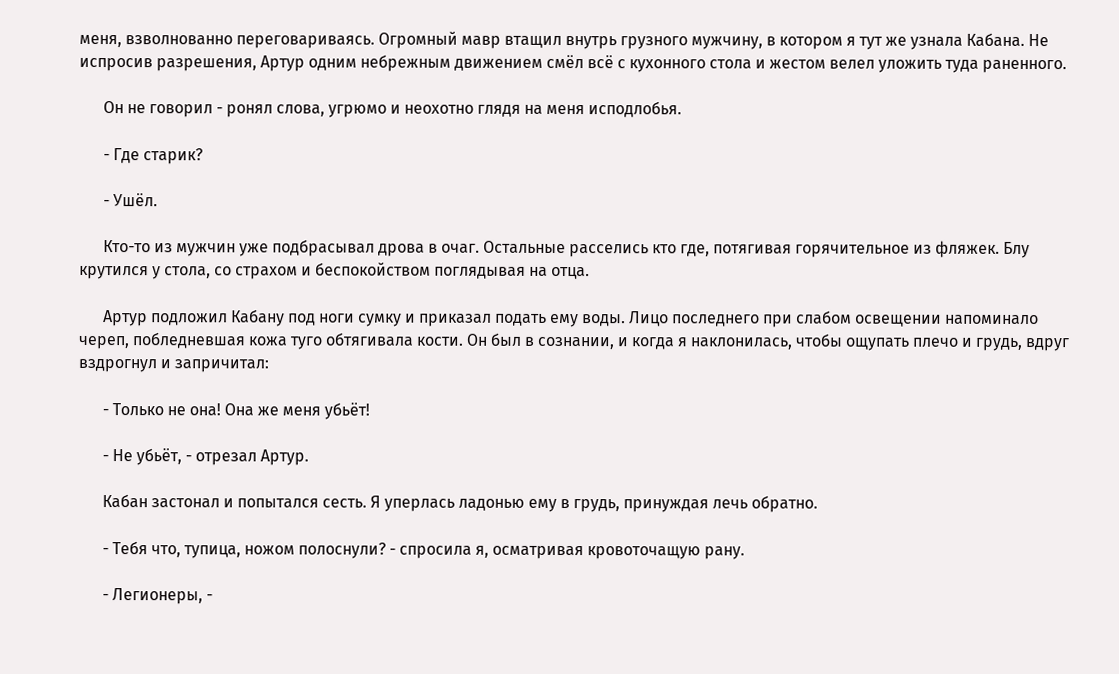меня, взволнованно переговариваясь. Огромный мавр втащил внутрь грузного мужчину, в котором я тут же узнала Кабана. Не испросив разрешения, Артур одним небрежным движением смёл всё с кухонного стола и жестом велел уложить туда раненного.

      Он не говорил - ронял слова, угрюмо и неохотно глядя на меня исподлобья.

      - Где старик?

      - Ушёл.

      Кто-то из мужчин уже подбрасывал дрова в очаг. Остальные расселись кто где, потягивая горячительное из фляжек. Блу крутился у стола, со страхом и беспокойством поглядывая на отца.

      Артур подложил Кабану под ноги сумку и приказал подать ему воды. Лицо последнего при слабом освещении напоминало череп, побледневшая кожа туго обтягивала кости. Он был в сознании, и когда я наклонилась, чтобы ощупать плечо и грудь, вдруг вздрогнул и запричитал:

      - Только не она! Она же меня убьёт!

      - Не убьёт, - отрезал Артур.

      Кабан застонал и попытался сесть. Я уперлась ладонью ему в грудь, принуждая лечь обратно.

      - Тебя что, тупица, ножом полоснули? - спросила я, осматривая кровоточащую рану.

      - Легионеры, -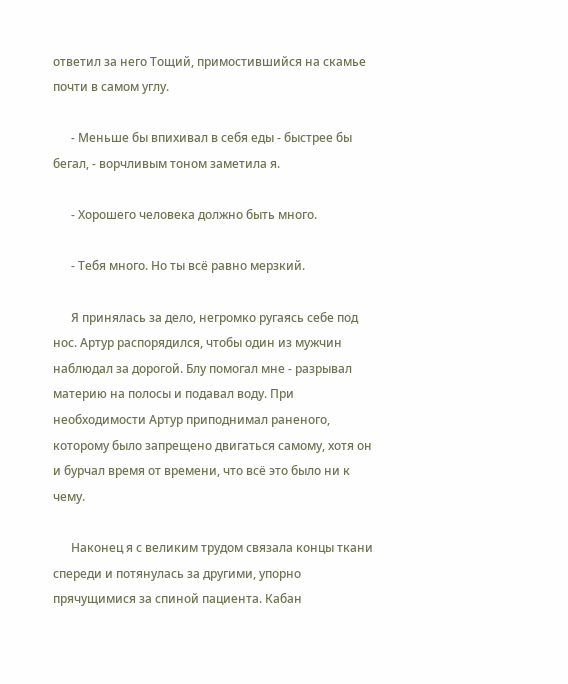ответил за него Тощий, примостившийся на скамье почти в самом углу.

      - Меньше бы впихивал в себя еды - быстрее бы бегал, - ворчливым тоном заметила я.

      - Хорошего человека должно быть много.

      - Тебя много. Но ты всё равно мерзкий.

      Я принялась за дело, негромко ругаясь себе под нос. Артур распорядился, чтобы один из мужчин наблюдал за дорогой. Блу помогал мне - разрывал материю на полосы и подавал воду. При необходимости Артур приподнимал раненого, которому было запрещено двигаться самому, хотя он и бурчал время от времени, что всё это было ни к чему.

      Наконец я с великим трудом связала концы ткани спереди и потянулась за другими, упорно прячущимися за спиной пациента. Кабан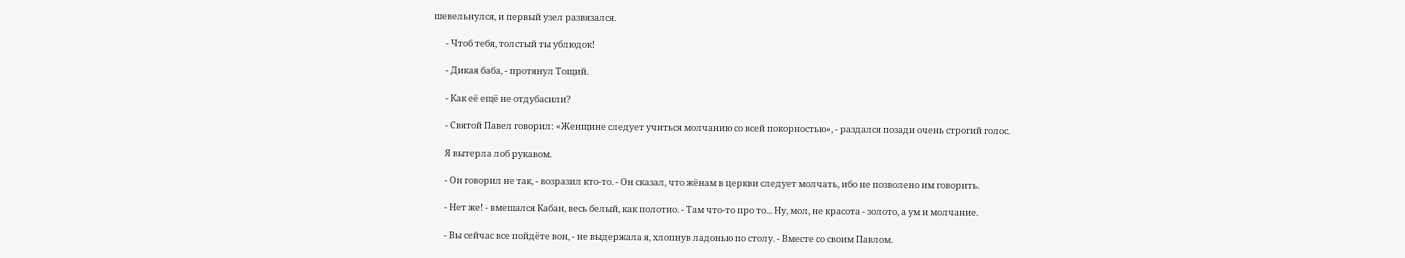шевельнулся, и первый узел развязался.

      - Чтоб тебя, толстый ты ублюдок!

      - Дикая баба, - протянул Тощий.

      - Как её ещё не отдубасили?

      - Святой Павел говорил: «Женщине следует учиться молчанию со всей покорностью», - раздался позади очень строгий голос.

      Я вытерла лоб рукавом.

      - Он говорил не так, - возразил кто-то. - Он сказал, что жёнам в церкви следует молчать, ибо не позволено им говорить.

      - Нет же! - вмешался Кабан, весь белый, как полотно. - Там что-то про то... Ну, мол, не красота - золото, а ум и молчание.

      - Вы сейчас все пойдёте вон, - не выдержала я, хлопнув ладонью по столу. - Вместе со своим Павлом.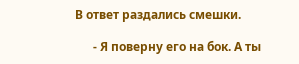В ответ раздались смешки.

      - Я поверну его на бок. А ты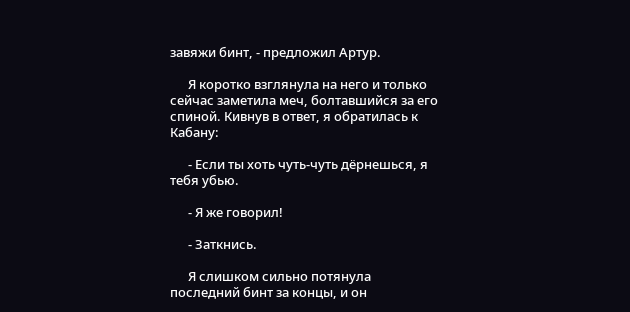завяжи бинт, - предложил Артур.

      Я коротко взглянула на него и только сейчас заметила меч, болтавшийся за его спиной. Кивнув в ответ, я обратилась к Кабану:

      - Если ты хоть чуть-чуть дёрнешься, я тебя убью.

      - Я же говорил!

      - Заткнись.

      Я слишком сильно потянула последний бинт за концы, и он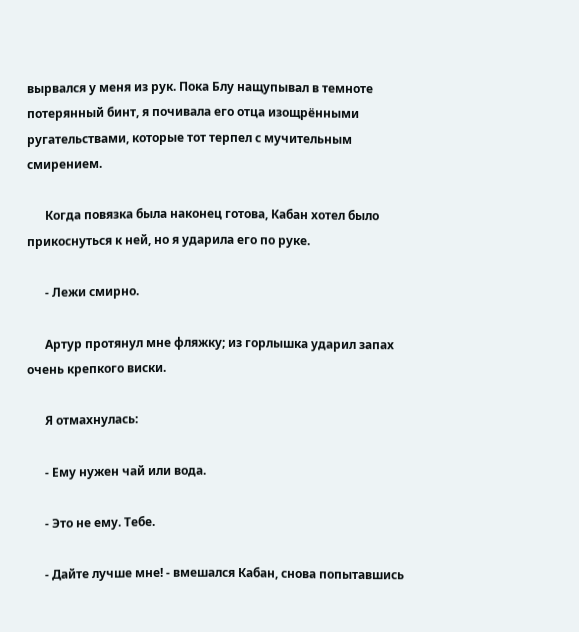вырвался у меня из рук. Пока Блу нащупывал в темноте потерянный бинт, я почивала его отца изощрёнными ругательствами, которые тот терпел с мучительным смирением.

      Когда повязка была наконец готова, Кабан хотел было прикоснуться к ней, но я ударила его по руке.

      - Лежи смирно.

      Артур протянул мне фляжку; из горлышка ударил запах очень крепкого виски.

      Я отмахнулась:

      - Ему нужен чай или вода.

      - Это не ему. Тебе.

      - Дайте лучше мне! - вмешался Кабан, снова попытавшись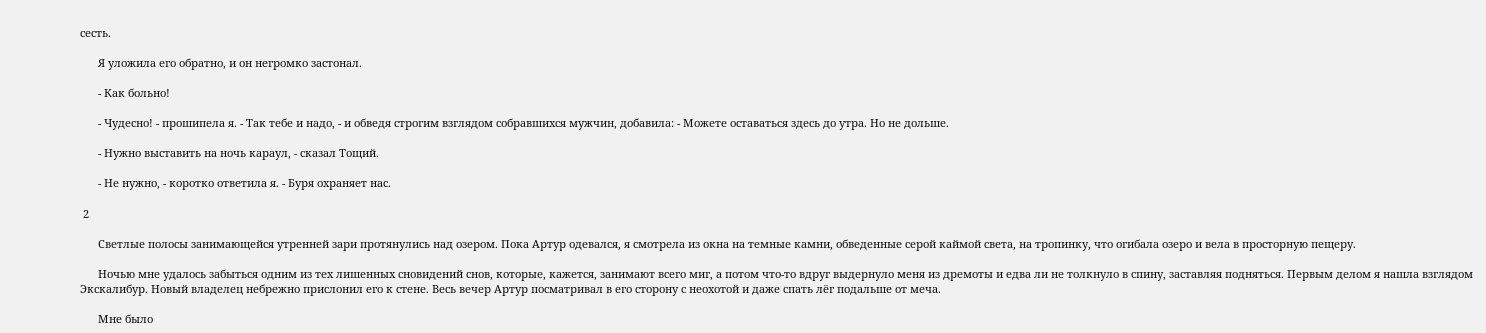сесть.

      Я уложила его обратно, и он негромко застонал.

      - Как больно!

      - Чудесно! - прошипела я. - Так тебе и надо, - и обведя строгим взглядом собравшихся мужчин, добавила: - Можете оставаться здесь до утра. Но не дольше.

      - Нужно выставить на ночь караул, - сказал Тощий.

      - Не нужно, - коротко ответила я. - Буря охраняет нас.

 2

      Светлые полосы занимающейся утренней зари протянулись над озером. Пока Артур одевался, я смотрела из окна на темные камни, обведенные серой каймой света, на тропинку, что огибала озеро и вела в просторную пещеру.

      Ночью мне удалось забыться одним из тех лишенных сновидений снов, которые, кажется, занимают всего миг, а потом что-то вдруг выдернуло меня из дремоты и едва ли не толкнуло в спину, заставляя подняться. Первым делом я нашла взглядом Экскалибур. Новый владелец небрежно прислонил его к стене. Весь вечер Артур посматривал в его сторону с неохотой и даже спать лёг подальше от меча.

      Мне было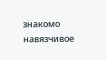знакомо навязчивое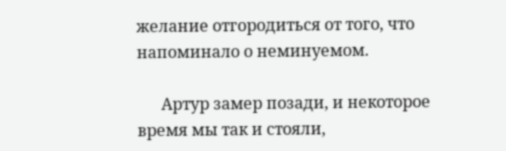желание отгородиться от того, что напоминало о неминуемом.

      Артур замер позади, и некоторое время мы так и стояли,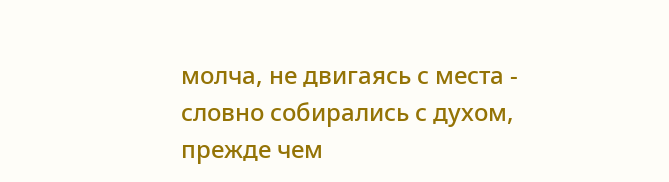молча, не двигаясь с места - словно собирались с духом, прежде чем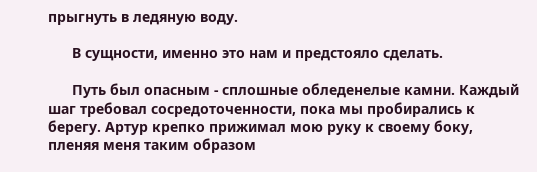прыгнуть в ледяную воду.

      В сущности, именно это нам и предстояло сделать.

      Путь был опасным - сплошные обледенелые камни. Каждый шаг требовал сосредоточенности, пока мы пробирались к берегу. Артур крепко прижимал мою руку к своему боку, пленяя меня таким образом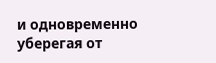и одновременно уберегая от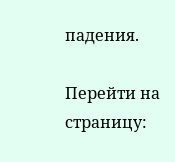падения.

Перейти на страницу: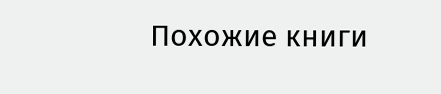Похожие книги